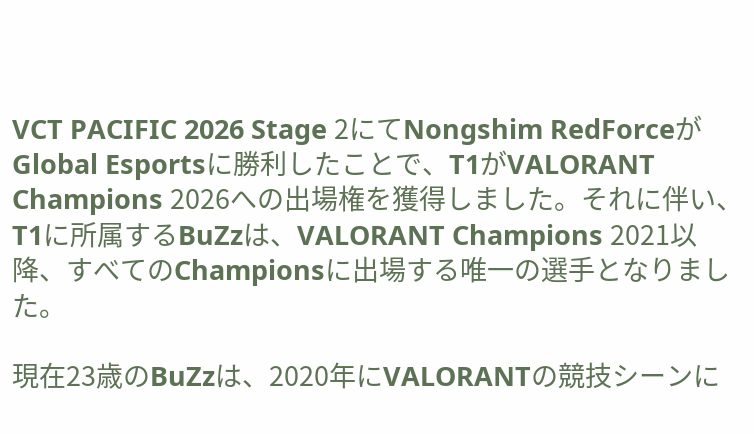VCT PACIFIC 2026 Stage 2にてNongshim RedForceがGlobal Esportsに勝利したことで、T1がVALORANT Champions 2026への出場権を獲得しました。それに伴い、T1に所属するBuZzは、VALORANT Champions 2021以降、すべてのChampionsに出場する唯一の選手となりました。

現在23歳のBuZzは、2020年にVALORANTの競技シーンに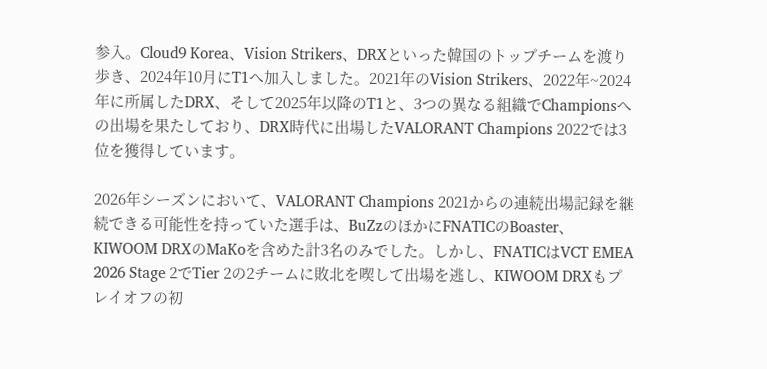参入。Cloud9 Korea、Vision Strikers、DRXといった韓国のトップチームを渡り歩き、2024年10月にT1へ加入しました。2021年のVision Strikers、2022年~2024年に所属したDRX、そして2025年以降のT1と、3つの異なる組織でChampionsへの出場を果たしており、DRX時代に出場したVALORANT Champions 2022では3位を獲得しています。

2026年シーズンにおいて、VALORANT Champions 2021からの連続出場記録を継続できる可能性を持っていた選手は、BuZzのほかにFNATICのBoaster、KIWOOM DRXのMaKoを含めた計3名のみでした。しかし、FNATICはVCT EMEA 2026 Stage 2でTier 2の2チームに敗北を喫して出場を逃し、KIWOOM DRXもプレイオフの初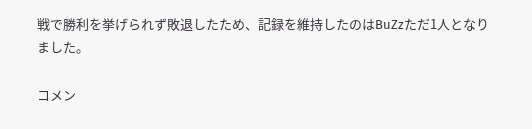戦で勝利を挙げられず敗退したため、記録を維持したのはBuZzただ1人となりました。

コメン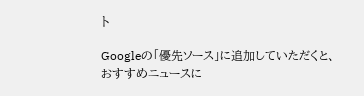ト

Googleの「優先ソース」に追加していただくと、おすすめニュースに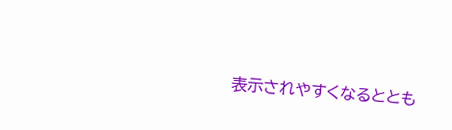表示されやすくなるととも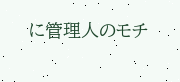に管理人のモチ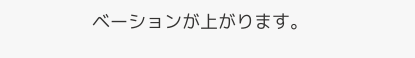ベーションが上がります。